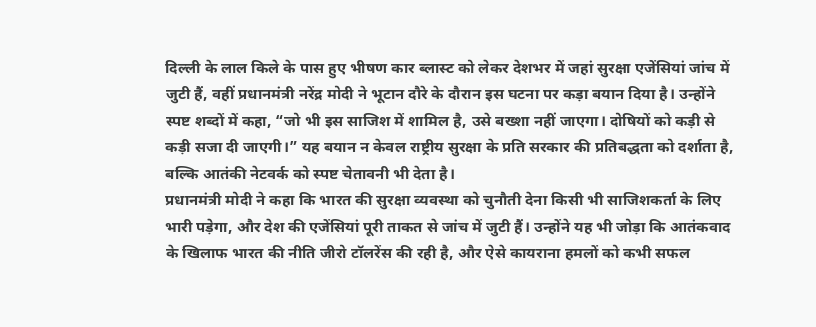दिल्ली के लाल किले के पास हुए भीषण कार ब्लास्ट को लेकर देशभर में जहां सुरक्षा एजेंसियां जांच में जुटी हैं, वहीं प्रधानमंत्री नरेंद्र मोदी ने भूटान दौरे के दौरान इस घटना पर कड़ा बयान दिया है। उन्होंने स्पष्ट शब्दों में कहा, “जो भी इस साजिश में शामिल है, उसे बख्शा नहीं जाएगा। दोषियों को कड़ी से कड़ी सजा दी जाएगी।” यह बयान न केवल राष्ट्रीय सुरक्षा के प्रति सरकार की प्रतिबद्धता को दर्शाता है, बल्कि आतंकी नेटवर्क को स्पष्ट चेतावनी भी देता है।
प्रधानमंत्री मोदी ने कहा कि भारत की सुरक्षा व्यवस्था को चुनौती देना किसी भी साजिशकर्ता के लिए भारी पड़ेगा, और देश की एजेंसियां पूरी ताकत से जांच में जुटी हैं। उन्होंने यह भी जोड़ा कि आतंकवाद के खिलाफ भारत की नीति जीरो टॉलरेंस की रही है, और ऐसे कायराना हमलों को कभी सफल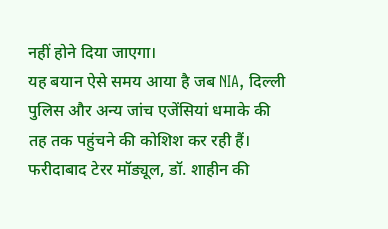नहीं होने दिया जाएगा।
यह बयान ऐसे समय आया है जब NIA, दिल्ली पुलिस और अन्य जांच एजेंसियां धमाके की तह तक पहुंचने की कोशिश कर रही हैं। फरीदाबाद टेरर मॉड्यूल, डॉ. शाहीन की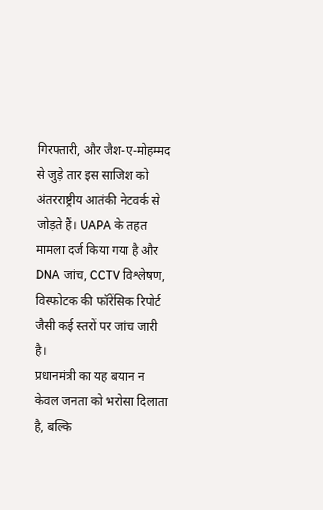गिरफ्तारी, और जैश-ए-मोहम्मद से जुड़े तार इस साजिश को अंतरराष्ट्रीय आतंकी नेटवर्क से जोड़ते हैं। UAPA के तहत मामला दर्ज किया गया है और DNA जांच, CCTV विश्लेषण, विस्फोटक की फॉरेंसिक रिपोर्ट जैसी कई स्तरों पर जांच जारी है।
प्रधानमंत्री का यह बयान न केवल जनता को भरोसा दिलाता है, बल्कि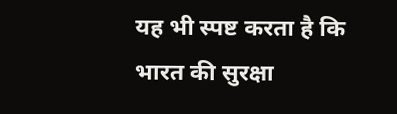यह भी स्पष्ट करता है कि भारत की सुरक्षा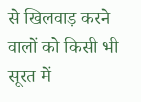से खिलवाड़ करने वालों को किसी भी सूरत में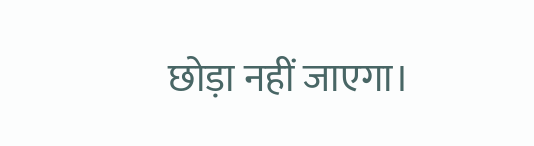छोड़ा नहीं जाएगा।